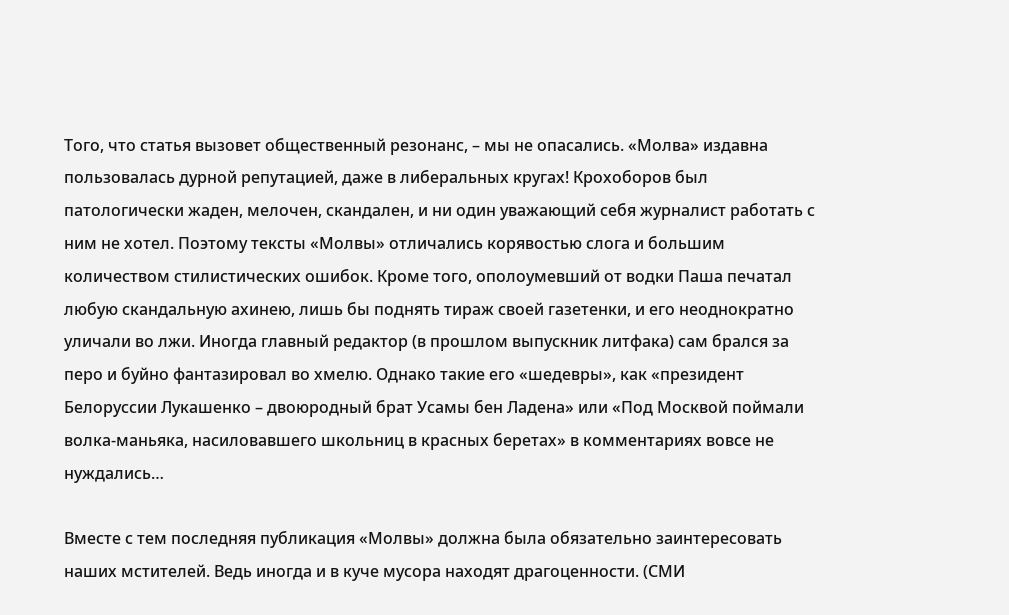Того, что статья вызовет общественный резонанс, – мы не опасались. «Молва» издавна пользовалась дурной репутацией, даже в либеральных кругах! Крохоборов был патологически жаден, мелочен, скандален, и ни один уважающий себя журналист работать с ним не хотел. Поэтому тексты «Молвы» отличались корявостью слога и большим количеством стилистических ошибок. Кроме того, ополоумевший от водки Паша печатал любую скандальную ахинею, лишь бы поднять тираж своей газетенки, и его неоднократно уличали во лжи. Иногда главный редактор (в прошлом выпускник литфака) сам брался за перо и буйно фантазировал во хмелю. Однако такие его «шедевры», как «президент Белоруссии Лукашенко – двоюродный брат Усамы бен Ладена» или «Под Москвой поймали волка-маньяка, насиловавшего школьниц в красных беретах» в комментариях вовсе не нуждались…

Вместе с тем последняя публикация «Молвы» должна была обязательно заинтересовать наших мстителей. Ведь иногда и в куче мусора находят драгоценности. (СМИ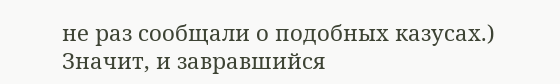не раз сообщали о подобных казусах.) Значит, и завравшийся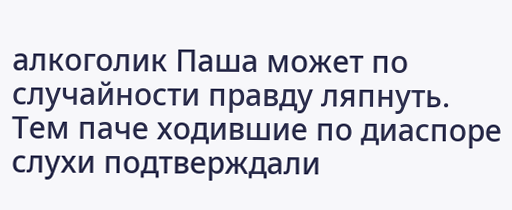алкоголик Паша может по случайности правду ляпнуть. Тем паче ходившие по диаспоре слухи подтверждали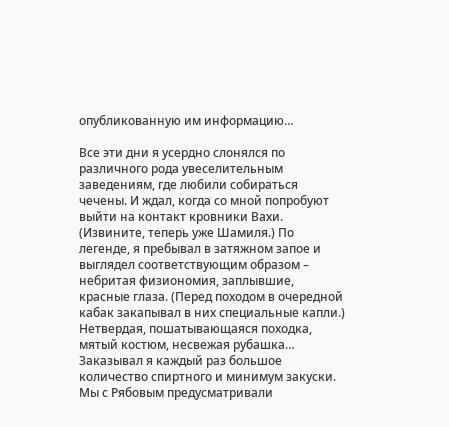опубликованную им информацию…

Все эти дни я усердно слонялся по различного рода увеселительным заведениям, где любили собираться чечены. И ждал, когда со мной попробуют выйти на контакт кровники Вахи. (Извините, теперь уже Шамиля.) По легенде, я пребывал в затяжном запое и выглядел соответствующим образом – небритая физиономия, заплывшие, красные глаза. (Перед походом в очередной кабак закапывал в них специальные капли.) Нетвердая, пошатывающаяся походка, мятый костюм, несвежая рубашка… Заказывал я каждый раз большое количество спиртного и минимум закуски. Мы с Рябовым предусматривали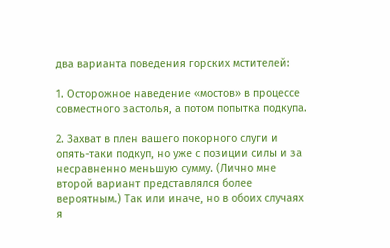два варианта поведения горских мстителей:

1. Осторожное наведение «мостов» в процессе совместного застолья, а потом попытка подкупа.

2. Захват в плен вашего покорного слуги и опять-таки подкуп, но уже с позиции силы и за несравненно меньшую сумму. (Лично мне второй вариант представлялся более вероятным.) Так или иначе, но в обоих случаях я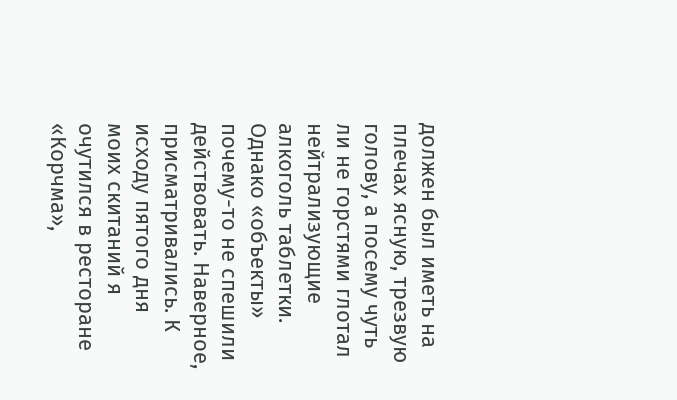должен был иметь на плечах ясную, трезвую голову, а посему чуть ли не горстями глотал нейтрализующие алкоголь таблетки. Однако «объекты» почему-то не спешили действовать. Наверное, присматривались. К исходу пятого дня моих скитаний я очутился в ресторане «Корчма»,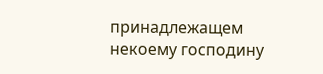принадлежащем некоему господину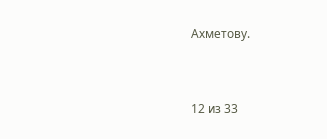Ахметову.



12 из 33